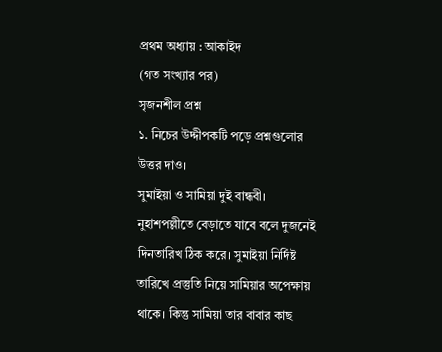প্রথম অধ্যায় : আকাইদ
(গত সংখ্যার পর)
সৃজনশীল প্রশ্ন
১. নিচের উদ্দীপকটি পড়ে প্রশ্নগুলোর উত্তর দাও।
সুমাইয়া ও সামিয়া দুই বান্ধবী। নুহাশপল্লীতে বেড়াতে যাবে বলে দুজনেই দিনতারিখ ঠিক করে। সুমাইয়া নির্দিষ্ট তারিখে প্রস্তুতি নিয়ে সামিয়ার অপেক্ষায় থাকে। কিন্তু সামিয়া তার বাবার কাছ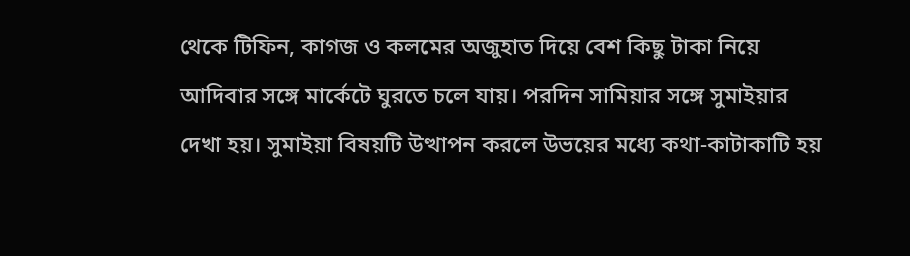থেকে টিফিন, কাগজ ও কলমের অজুহাত দিয়ে বেশ কিছু টাকা নিয়ে আদিবার সঙ্গে মার্কেটে ঘুরতে চলে যায়। পরদিন সামিয়ার সঙ্গে সুমাইয়ার দেখা হয়। সুমাইয়া বিষয়টি উত্থাপন করলে উভয়ের মধ্যে কথা-কাটাকাটি হয়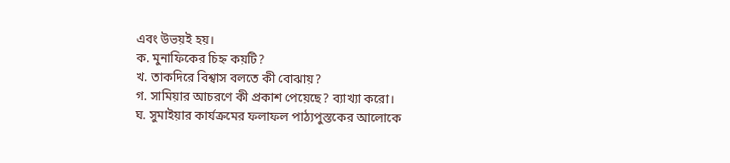এবং উভয়ই হয়।
ক. মুনাফিকের চিহ্ন কয়টি?
খ. তাকদিরে বিশ্বাস বলতে কী বোঝায়?
গ. সামিয়ার আচরণে কী প্রকাশ পেয়েছে? ব্যাখ্যা করো।
ঘ. সুমাইয়ার কার্যক্রমের ফলাফল পাঠ্যপুস্তকের আলোকে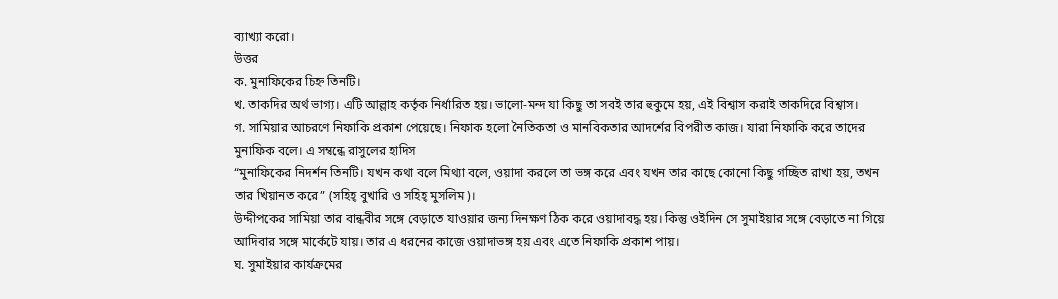ব্যাখ্যা করো।
উত্তর
ক. মুনাফিকের চিহ্ন তিনটি।
খ. তাকদির অর্থ ভাগ্য। এটি আল্লাহ কর্তৃক নির্ধারিত হয়। ভালো-মন্দ যা কিছু তা সবই তার হুকুমে হয়, এই বিশ্বাস করাই তাকদিরে বিশ্বাস।
গ. সামিয়ার আচরণে নিফাকি প্রকাশ পেয়েছে। নিফাক হলো নৈতিকতা ও মানবিকতার আদর্শের বিপরীত কাজ। যারা নিফাকি করে তাদের মুনাফিক বলে। এ সম্বন্ধে রাসুলের হাদিস
“মুনাফিকের নিদর্শন তিনটি। যখন কথা বলে মিথ্যা বলে, ওয়াদা করলে তা ভঙ্গ করে এবং যখন তার কাছে কোনো কিছু গচ্ছিত রাখা হয়, তখন তার খিয়ানত করে” (সহিহ্ বুখারি ও সহিহ্ মুসলিম)।
উদ্দীপকের সামিয়া তার বান্ধবীর সঙ্গে বেড়াতে যাওয়ার জন্য দিনক্ষণ ঠিক করে ওয়াদাবদ্ধ হয়। কিন্তু ওইদিন সে সুমাইয়ার সঙ্গে বেড়াতে না গিয়ে আদিবার সঙ্গে মার্কেটে যায়। তার এ ধরনের কাজে ওয়াদাভঙ্গ হয় এবং এতে নিফাকি প্রকাশ পায়।
ঘ. সুমাইয়ার কার্যক্রমের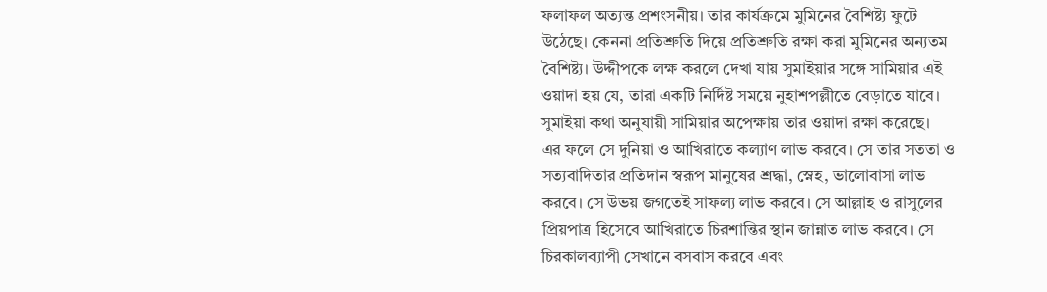ফলাফল অত্যন্ত প্রশংসনীয়। তার কার্যক্রমে মুমিনের বৈশিষ্ট্য ফুটে উঠেছে। কেননা প্রতিশ্রুতি দিয়ে প্রতিশ্রুতি রক্ষা করা মুমিনের অন্যতম বৈশিষ্ট্য। উদ্দীপকে লক্ষ করলে দেখা যায় সুমাইয়ার সঙ্গে সামিয়ার এই ওয়াদা হয় যে, তারা একটি নির্দিষ্ট সময়ে নুহাশপল্লীতে বেড়াতে যাবে। সুমাইয়া কথা অনুযায়ী সামিয়ার অপেক্ষায় তার ওয়াদা রক্ষা করেছে।
এর ফলে সে দুনিয়া ও আখিরাতে কল্যাণ লাভ করবে। সে তার সততা ও সত্যবাদিতার প্রতিদান স্বরূপ মানুষের শ্রদ্ধা, স্নেহ, ভালোবাসা লাভ করবে। সে উভয় জগতেই সাফল্য লাভ করবে। সে আল্লাহ ও রাসুলের প্রিয়পাত্র হিসেবে আখিরাতে চিরশান্তির স্থান জান্নাত লাভ করবে। সে চিরকালব্যাপী সেখানে বসবাস করবে এবং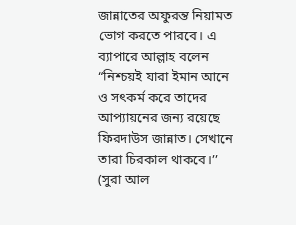জান্নাতের অফুরন্ত নিয়ামত ভোগ করতে পারবে। এ ব্যাপারে আল্লাহ বলেন “নিশ্চয়ই যারা ইমান আনে ও সৎকর্ম করে তাদের আপ্যায়নের জন্য রয়েছে ফিরদাউস জান্নাত। সেখানে তারা চিরকাল থাকবে।’’ (সুরা আল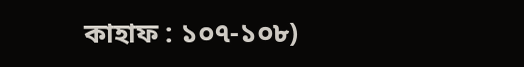কাহাফ : ১০৭-১০৮)